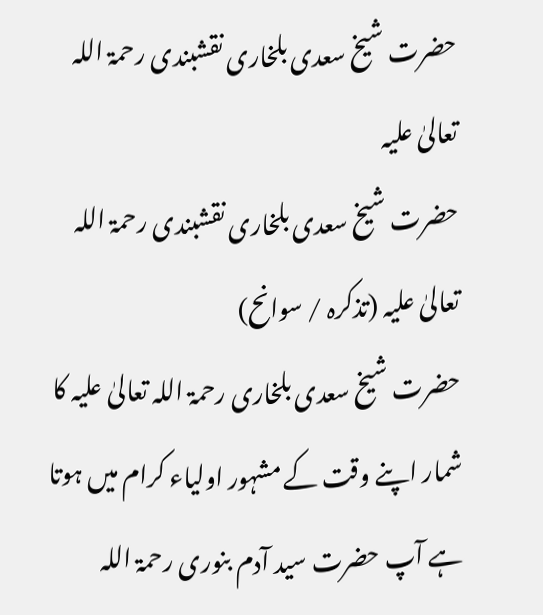حضرت شیخ سعدی بلخاری نقشبندی رحمۃ اللہ تعالیٰ علیہ
حضرت شیخ سعدی بلخاری نقشبندی رحمۃ اللہ تعالیٰ علیہ (تذکرہ / سوانح)
حضرت شیخ سعدی بلخاری رحمۃ اللہ تعالیٰ علیہ کا شمار اپنے وقت کے مشہور اولیاء کرام میں ہوتا ہے آپ حضرت سید آدم بنوری رحمۃ اللہ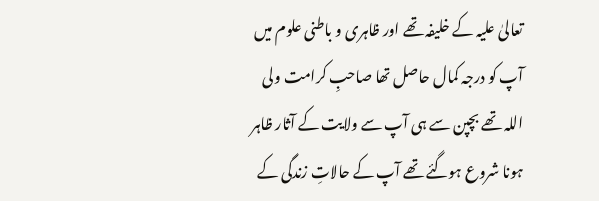تعالیٰ علیہ کے خلیفہ تھے اور ظاہری و باطنی علوم میں آپ کو درجہ کمال حاصل تھا صاحبِ کرامت ولی اللہ تھے بچپن سے ہی آپ سے ولایت کے آثار ظاہر ہونا شروع ہوگئے تھے آپ کے حالاتِ زندگی کے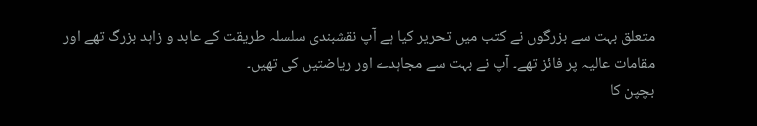متعلق بہت سے بزرگوں نے کتب میں تحریر کیا ہے آپ نقشبندی سلسلہ طریقت کے عابد و زاہد بزرگ تھے اور مقامات عالیہ پر فائز تھے۔ آپ نے بہت سے مجاہدے اور ریاضتیں کی تھیں۔
بچپن کا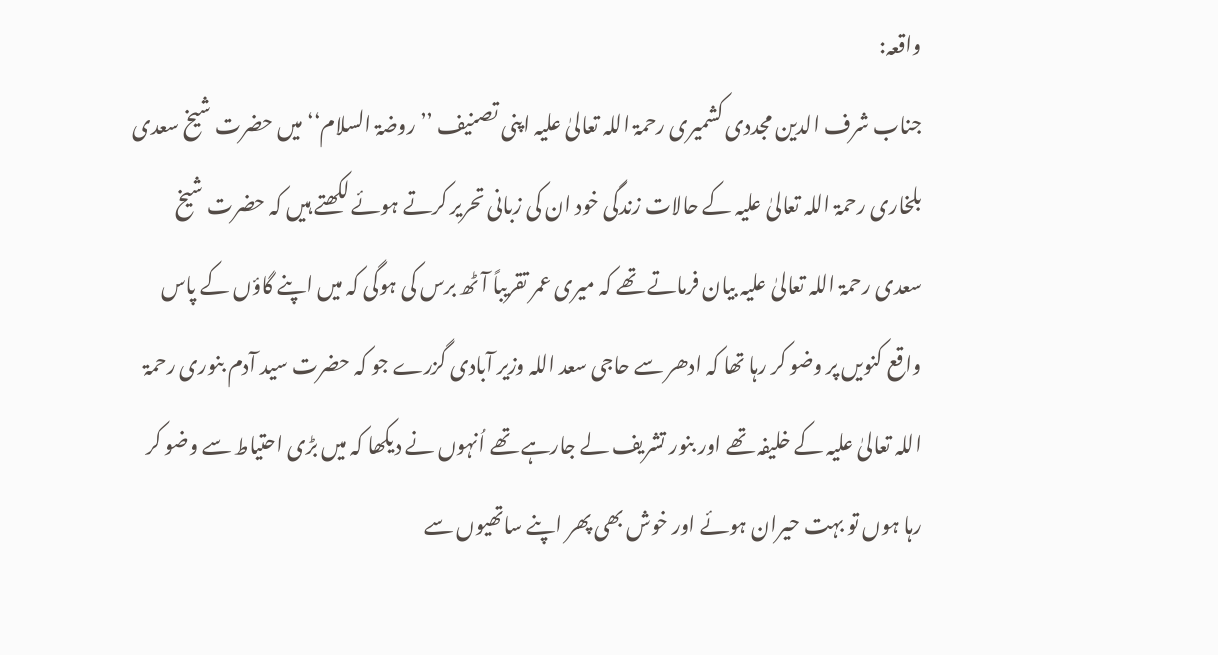واقعہ:
جناب شرف الدین مجددی کشمیری رحمۃ اللہ تعالیٰ علیہ اپنی تصنیف ’’روضۃ السلام‘‘ میں حضرت شیخ سعدی بلخاری رحمۃ اللہ تعالیٰ علیہ کے حالات زندگی خود ان کی زبانی تحریر کرتے ہوئے لکھتے ہیں کہ حضرت شیخ سعدی رحمۃ اللہ تعالیٰ علیہ بیان فرماتے تھے کہ میری عمر تقریباً آٹھ برس کی ہوگی کہ میں اپنے گاؤں کے پاس واقع کنویں پر وضو کر رہا تھا کہ ادھر سے حاجی سعد اللہ وزیر آبادی گزرے جو کہ حضرت سید آدم بنوری رحمۃ اللہ تعالیٰ علیہ کے خلیفہ تھے اور بنور تشریف لے جارہے تھے اُنہوں نے دیکھا کہ میں بڑی احتیاط سے وضو کر رہا ہوں تو بہت حیران ہوئے اور خوش بھی پھر اپنے ساتھیوں سے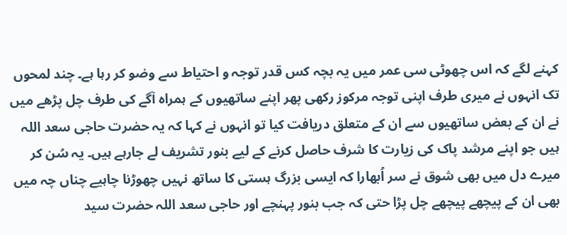کہنے لگے کہ اس چھوٹی سی عمر میں یہ بچہ کس قدر توجہ و احتیاط سے وضو کر رہا ہے۔ چند لمحوں تک انہوں نے میری طرف اپنی توجہ مرکوز رکھی پھر اپنے ساتھیوں کے ہمراہ آگے کی طرف چل پڑھے میں نے ان کے بعض ساتھیوں سے ان کے متعلق دریافت کیا تو انہوں نے کہا کہ یہ حضرت حاجی سعد اللہ ہیں جو اپنے مرشد پاک کی زیارت کا شرف حاصل کرنے کے لیے بنور تشریف لے جارہے ہیں۔ یہ سُن کر میرے دل میں بھی شوق نے سر اُبھارا کہ ایسی بزرگ ہستی کا ساتھ نہیں چھوڑنا چاہیے چناں چہ میں بھی ان کے پیچھے پیچھے چل پڑا حتی کہ جب بنور پہنچے اور حاجی سعد اللہ حضرت سید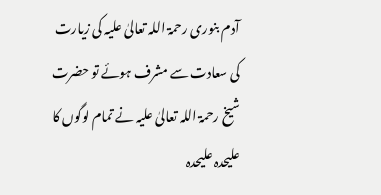آدم بنوری رحمۃ اللہ تعالیٰ علیہ کی زیارت کی سعادت سے مشرف ہوئے تو حضرت شیخ رحمۃ اللہ تعالیٰ علیہ نے تمام لوگوں کا علیحدہ علیحدہ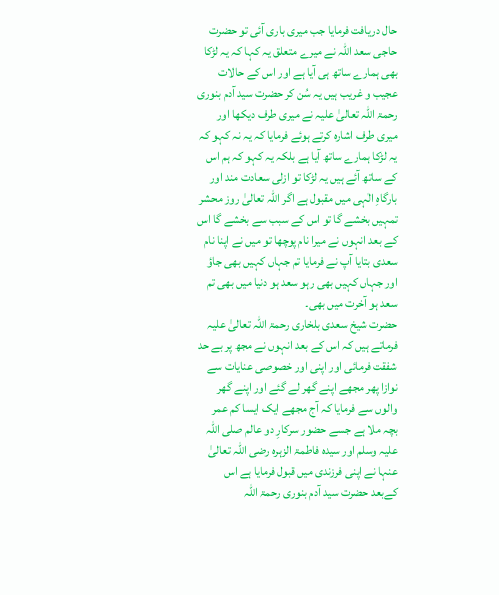حال دریافت فرمایا جب میری باری آئی تو حضرت حاجی سعد اللہ نے میرے متعلق یہ کہا کہ یہ لڑکا بھی ہمارے ساتھ ہی آیا ہے اور اس کے حالات عجیب و غریب ہیں یہ سُن کر حضرت سید آدم بنوری رحمۃ اللہ تعالیٰ علیہ نے میری طرف دیکھا اور میری طرف اشارہ کرتے ہوئے فرمایا کہ یہ نہ کہو کہ یہ لڑکا ہمارے ساتھ آیا ہے بلکہ یہ کہو کہ ہم اس کے ساتھ آئے ہیں یہ لڑکا تو ازلی سعادت مند اور بارگاہِ الٰہی میں مقبول ہے اگر اللہ تعالیٰ روز محشر تمہیں بخشے گا تو اس کے سبب سے بخشے گا اس کے بعد انہوں نے میرا نام پوچھا تو میں نے اپنا نام سعدی بتایا آپ نے فرمایا تم جہاں کہیں بھی جاؤ اور جہاں کہیں بھی رہو سعد ہو دنیا میں بھی تم سعد ہو آخرت میں بھی۔
حضرت شیخ سعدی بلخاری رحمۃ اللہ تعالیٰ علیہ فرماتے ہیں کہ اس کے بعد انہوں نے مجھ پر بے حد شفقت فرمائی اور اپنی اور خصوصی عنایات سے نوازا پھر مجھے اپنے گھر لے گئے اور اپنے گھر والوں سے فرمایا کہ آج مجھے ایک ایسا کم عمر بچہ ملا ہے جسے حضور سرکارِ دو عالم صلی اللہ علیہ وسلم اور سیدہ فاطمۃ الزہرہ رضی اللہ تعالیٰ عنہا نے اپنی فرزندی میں قبول فرمایا ہے اس کےبعد حضرت سید آدم بنوری رحمۃ اللہ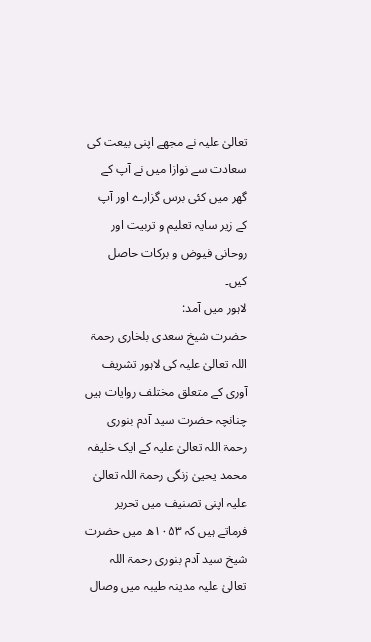تعالیٰ علیہ نے مجھے اپنی بیعت کی سعادت سے نوازا میں نے آپ کے گھر میں کئی برس گزارے اور آپ کے زیر سایہ تعلیم و تربیت اور روحانی فیوض و برکات حاصل کیں۔
لاہور میں آمد:
حضرت شیخ سعدی بلخاری رحمۃ اللہ تعالیٰ علیہ کی لاہور تشریف آوری کے متعلق مختلف روایات ہیں چنانچہ حضرت سید آدم بنوری رحمۃ اللہ تعالیٰ علیہ کے ایک خلیفہ محمد یحییٰ زنگی رحمۃ اللہ تعالیٰ علیہ اپنی تصنیف میں تحریر فرماتے ہیں کہ ۱۰۵۳ھ میں حضرت شیخ سید آدم بنوری رحمۃ اللہ تعالیٰ علیہ مدینہ طیبہ میں وصال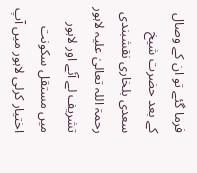فرما گئے تو ان کے وصال کے بعد حضرت شیخ سعدی بلخاری نقشبندی رحمۃ اللہ تعالیٰ علیہ لاہور تشریف لے آئے اور لاہور میں مستقل سکونت اختیار کرلی لاہور میں آپ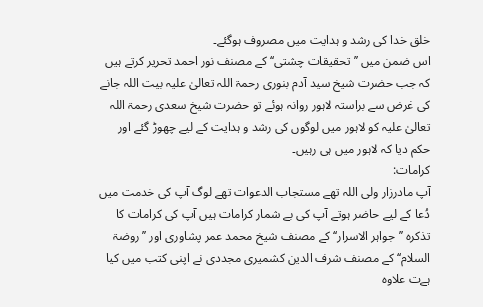خلق خدا کی رشد و ہدایت میں مصروف ہوگئے۔
اس ضمن میں ’’تحقیقات چشتی‘‘ کے مصنف نور احمد تحریر کرتے ہیں کہ جب حضرت شیخ سید آدم بنوری رحمۃ اللہ تعالیٰ علیہ بیت اللہ جانے کی غرض سے براستہ لاہور روانہ ہوئے تو حضرت شیخ سعدی رحمۃ اللہ تعالیٰ علیہ کو لاہور میں لوگوں کی رشد و ہدایت کے لیے چھوڑ گئے اور حکم دیا کہ لاہور میں ہی رہیں۔
کرامات:
آپ مادرزار ولی اللہ تھے مستجاب الدعوات تھے لوگ آپ کی خدمت میں دُعا کے لیے حاضر ہوتے آپ کی بے شمار کرامات ہیں آپ کی کرامات کا تذکرہ ’’جواہر الاسرار‘‘ کے مصنف شیخ محمد عمر پشاوری اور ’’روضۃ السلام‘‘ کے مصنف شرف الدین کشمیری مجددی نے اپنی کتب میں کیا ہےت علاوہ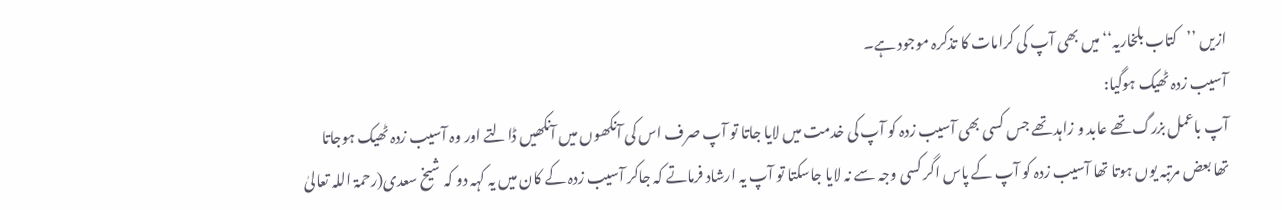ازیں ’’کتاب بلخاریہ‘‘ میں بھی آپ کی کرامات کا تذکرہ موجود ہے۔
آسیب زدہ ٹھیک ہوگیا:
آپ باعمل بزرگ تھے عابد و زاہد تھے جس کسی بھی آسیب زدہ کو آپ کی خدمت میں لایا جاتا تو آپ صرف اس کی آنکھوں میں آنکھیں ڈالتے اور وہ آسیب زدہ ٹھیک ہوجاتا تھا بعض مرتبہ یوں ہوتا تھا آسیب زدہ کو آپ کے پاس اگر کسی وجہ سے نہ لایا جاسکتا تو آپ یہ ارشاد فرماتے کہ جاکر آسیب زدہ کے کان میں یہ کہہ دو کہ شیخ سعدی(رحمۃ اللہ تعالیٰ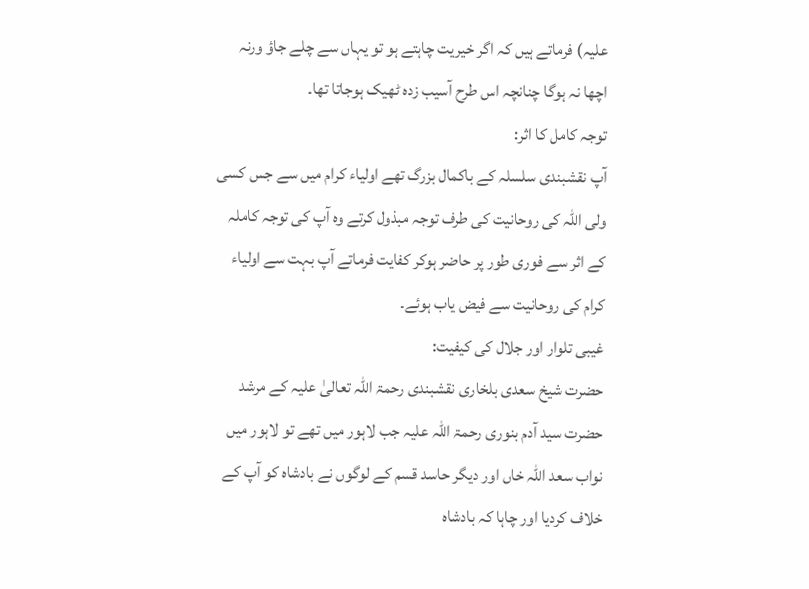علیہ) فرماتے ہیں کہ اگر خیریت چاہتے ہو تو یہاں سے چلے جاؤ ورنہ اچھا نہ ہوگا چنانچہ اس طرح آسیب زدہ ٹھیک ہوجاتا تھا۔
توجہ کامل کا اثر:
آپ نقشبندی سلسلہ کے باکمال بزرگ تھے اولیاء کرام میں سے جس کسی ولی اللہ کی روحانیت کی طرف توجہ مبذول کرتے وہ آپ کی توجہ کاملہ کے اثر سے فوری طور پر حاضر ہوکر کفایت فرماتے آپ بہت سے اولیاء کرام کی روحانیت سے فیض یاب ہوئے۔
غیبی تلوار اور جلال کی کیفیت:
حضرت شیخ سعدی بلخاری نقشبندی رحمۃ اللہ تعالیٰ علیہ کے مرشد حضرت سید آدم بنوری رحمۃ اللہ علیہ جب لاہور میں تھے تو لاہور میں نواب سعد اللہ خاں اور دیگر حاسد قسم کے لوگوں نے بادشاہ کو آپ کے خلاف کردیا اور چاہا کہ بادشاہ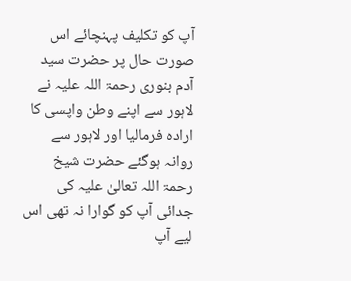آپ کو تکلیف پہنچائے اس صورت حال پر حضرت سید آدم بنوری رحمۃ اللہ علیہ نے لاہور سے اپنے وطن واپسی کا ارادہ فرمالیا اور لاہور سے روانہ ہوگئے حضرت شیخ رحمۃ اللہ تعالیٰ علیہ کی جدائی آپ کو گوارا نہ تھی اس لیے آپ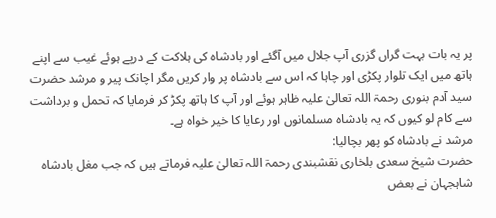پر یہ بات بہت گراں گزری آپ جلال میں آگئے اور بادشاہ کی ہلاکت کے درپے ہوئے غیب سے اپنے ہاتھ میں ایک تلوار پکڑی اور چاہا کہ اس سے بادشاہ پر وار کریں مگر اچانک پیر و مرشد حضرت سید آدم بنوری رحمۃ اللہ تعالیٰ علیہ ظاہر ہوئے اور آپ کا ہاتھ پکڑ کر فرمایا کہ تحمل و برداشت سے کام لو کیوں کہ یہ بادشاہ مسلمانوں اور رعایا کا خیر خواہ ہے۔
مرشد نے بادشاہ کو پھر بچالیا:
حضرت شیخ سعدی بلخاری نقشبندی رحمۃ اللہ تعالیٰ علیہ فرماتے ہیں کہ جب مغل بادشاہ شاہجہان نے بعض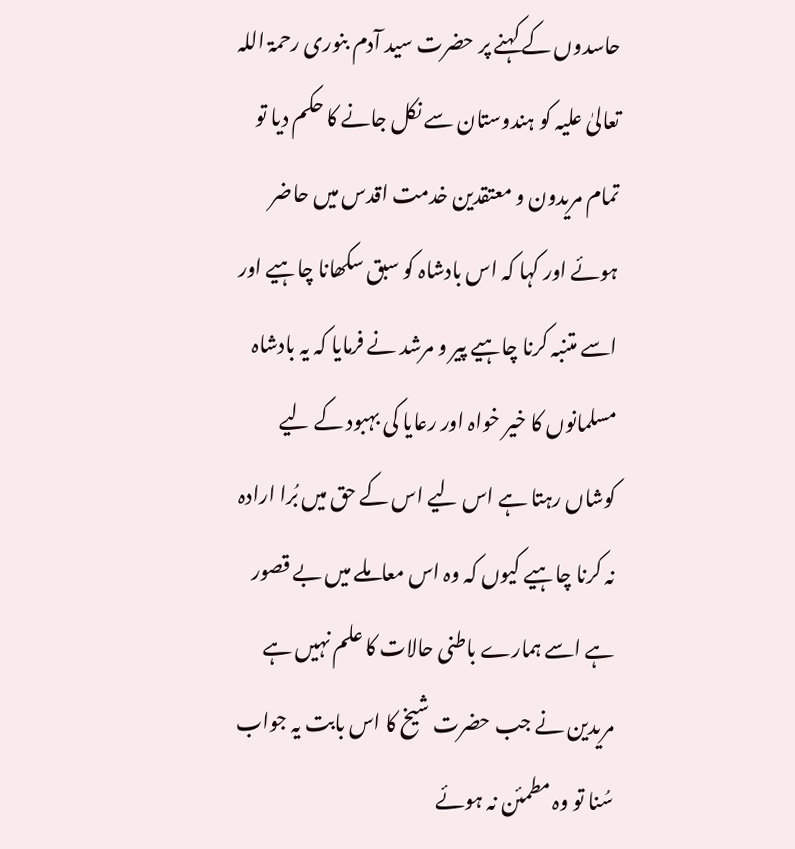حاسدوں کے کہنے پر حضرت سید آدم بنوری رحمۃ اللہ تعالیٰ علیہ کو ہندوستان سے نکل جانے کا حکم دیا تو تمام مریدون و معتقدین خدمت اقدس میں حاضر ہوئے اور کہا کہ اس بادشاہ کو سبق سکھانا چاہیے اور اسے متنبہ کرنا چاہیے پیر و مرشد نے فرمایا کہ یہ بادشاہ مسلمانوں کا خیر خواہ اور رعایا کی بہبود کے لیے کوشاں رہتا ہے اس لیے اس کے حق میں بُرا ارادہ نہ کرنا چاہیے کیوں کہ وہ اس معاملے میں بے قصور ہے اسے ہمارے باطنی حالات کا علم نہیں ہے مریدین نے جب حضرت شیخ کا اس بابت یہ جواب سُنا تو وہ مطمئن نہ ہوئے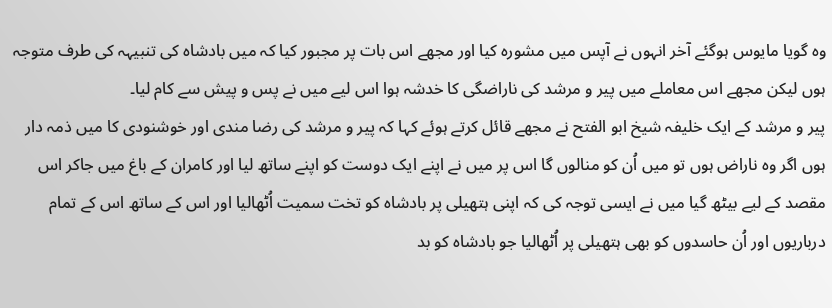وہ گویا مایوس ہوگئے آخر انہوں نے آپس میں مشورہ کیا اور مجھے اس بات پر مجبور کیا کہ میں بادشاہ کی تنبیہہ کی طرف متوجہ ہوں لیکن مجھے اس معاملے میں پیر و مرشد کی ناراضگی کا خدشہ ہوا اس لیے میں نے پس و پیش سے کام لیا۔
پیر و مرشد کے ایک خلیفہ شیخ ابو الفتح نے مجھے قائل کرتے ہوئے کہا کہ پیر و مرشد کی رضا مندی اور خوشنودی کا میں ذمہ دار ہوں اگر وہ ناراض ہوں تو میں اُن کو منالوں گا اس پر میں نے اپنے ایک دوست کو اپنے ساتھ لیا اور کامران کے باغ میں جاکر اس مقصد کے لیے بیٹھ گیا میں نے ایسی توجہ کی کہ اپنی ہتھیلی پر بادشاہ کو تخت سمیت اُٹھالیا اور اس کے ساتھ اس کے تمام درباریوں اور اُن حاسدوں کو بھی ہتھیلی پر اُٹھالیا جو بادشاہ کو بد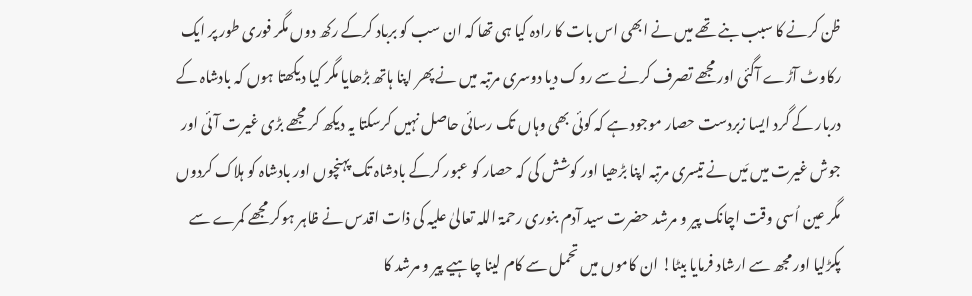ظن کرنے کا سبب بنے تھے میں نے ابھی اس بات کا رادہ کیا ہی تھا کہ ان سب کو برباد کرکے رکھ دوں مگر فوری طور پر ایک رکاوٹ آڑے آگئی اور مجھے تصرف کرنے سے روک دیا دوسری مرتبہ میں نے پھر اپنا ہاتھ بڑھایا مگر کیا دیکھتا ہوں کہ بادشاہ کے دربار کے گرد ایسا زبردست حصار موجود ہے کہ کوئی بھی وہاں تک رسائی حاصل نہیں کرسکتا یہ دیکھ کر مجھے بڑی غیرت آئی اور جوش غیرت میں مَیں نے تیسری مرتبہ اپنا بڑھیا اور کوشش کی کہ حصار کو عبور کرکے بادشاہ تک پہنچوں اور بادشاہ کو ہلاک کردوں مگر عین اُسی وقت اچانک پیر و مرشد حضرت سید آدم بنوری رحمۃ اللہ تعالیٰ علیہ کی ذات اقدس نے ظاہر ہوکر مجھے کمرے سے پکڑلیا اور مجھ سے ارشاد فرمایا بیٹا! ان کاموں میں تحمل سے کام لینا چاہیے پیر و مرشد کا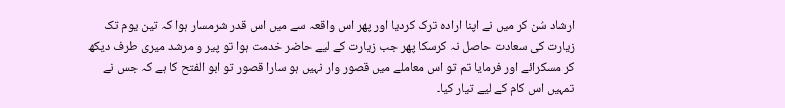ارشاد سُن کر میں نے اپنا ارادہ ترک کردیا اور پھر اس واقعہ سے میں اس قدر شرمسار ہوا کہ تین یوم تک زیارت کی سعادت حاصل نہ کرسکا پھر جب زیارت کے لیے حاضر خدمت ہوا تو پیر و مرشد میری طرف دیکھ کر مسکرائے اور فرمایا تم تو اس معاملے میں قصور وار نہیں ہو سارا قصور تو ابو الفتح کا ہے کہ جس نے تمہیں اس کام کے لیے تیار کیا۔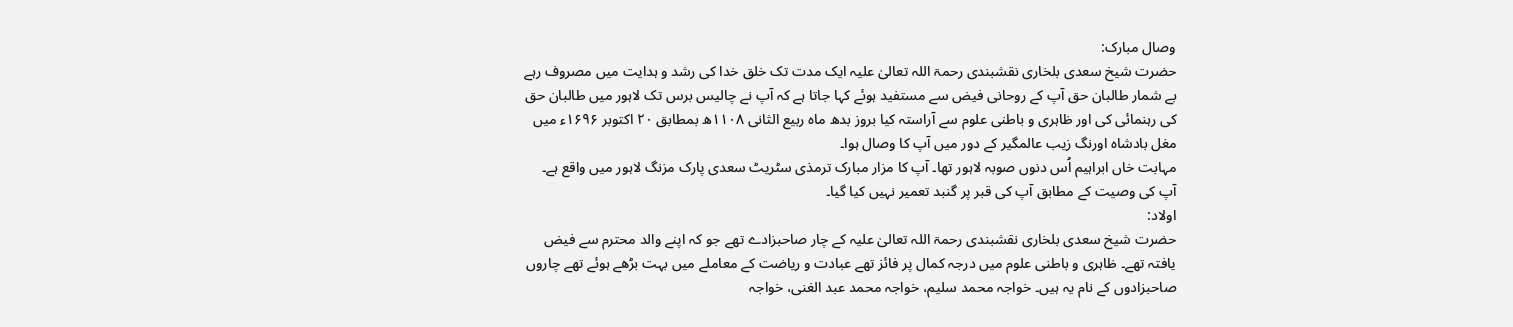وصال مبارک:
حضرت شیخ سعدی بلخاری نقشبندی رحمۃ اللہ تعالیٰ علیہ ایک مدت تک خلق خدا کی رشد و ہدایت میں مصروف رہے بے شمار طالبان حق آپ کے روحانی فیض سے مستفید ہوئے کہا جاتا ہے کہ آپ نے چالیس برس تک لاہور میں طالبان حق کی رہنمائی کی اور ظاہری و باطنی علوم سے آراستہ کیا بروز بدھ ماہ ربیع الثانی ۱۱۰۸ھ بمطابق ۲۰ اکتوبر ۱۶۹۶ء میں مغل بادشاہ اورنگ زیب عالمگیر کے دور میں آپ کا وصال ہوا۔
مہابت خاں ابراہیم اُس دنوں صوبہ لاہور تھا۔ آپ کا مزار مبارک ترمذی سٹریٹ سعدی پارک مزنگ لاہور میں واقع ہے۔ آپ کی وصیت کے مطابق آپ کی قبر پر گنبد تعمیر نہیں کیا گیا۔
اولاد:
حضرت شیخ سعدی بلخاری نقشبندی رحمۃ اللہ تعالیٰ علیہ کے چار صاحبزادے تھے جو کہ اپنے والد محترم سے فیض یافتہ تھے۔ ظاہری و باطنی علوم میں درجہ کمال پر فائز تھے عبادت و ریاضت کے معاملے میں بہت بڑھے ہوئے تھے چاروں صاحبزادوں کے نام یہ ہیں۔ خواجہ محمد سلیم، خواجہ محمد عبد الغنی، خواجہ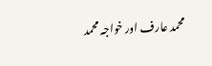محمد عارف اور خواجہ محمد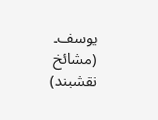یوسف۔
(مشائخ نقشبند)